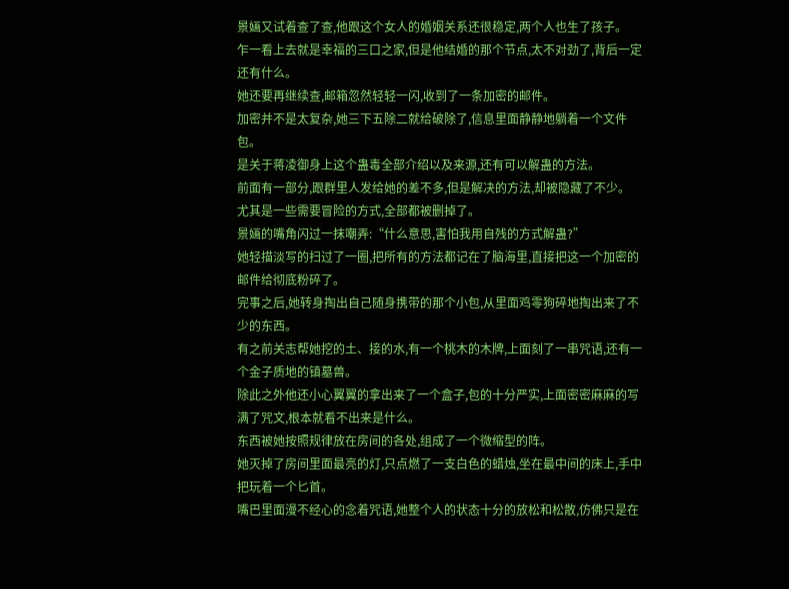景婳又试着查了查,他跟这个女人的婚姻关系还很稳定,两个人也生了孩子。
乍一看上去就是幸福的三口之家,但是他结婚的那个节点,太不对劲了,背后一定还有什么。
她还要再继续查,邮箱忽然轻轻一闪,收到了一条加密的邮件。
加密并不是太复杂,她三下五除二就给破除了,信息里面静静地躺着一个文件包。
是关于蒋凌御身上这个蛊毒全部介绍以及来源,还有可以解蛊的方法。
前面有一部分,跟群里人发给她的差不多,但是解决的方法,却被隐藏了不少。
尤其是一些需要冒险的方式,全部都被删掉了。
景婳的嘴角闪过一抹嘲弄:“什么意思,害怕我用自残的方式解蛊?”
她轻描淡写的扫过了一圈,把所有的方法都记在了脑海里,直接把这一个加密的邮件给彻底粉碎了。
完事之后,她转身掏出自己随身携带的那个小包,从里面鸡零狗碎地掏出来了不少的东西。
有之前关志帮她挖的土、接的水,有一个桃木的木牌,上面刻了一串咒语,还有一个金子质地的镇墓兽。
除此之外他还小心翼翼的拿出来了一个盒子,包的十分严实,上面密密麻麻的写满了咒文,根本就看不出来是什么。
东西被她按照规律放在房间的各处,组成了一个微缩型的阵。
她灭掉了房间里面最亮的灯,只点燃了一支白色的蜡烛,坐在最中间的床上,手中把玩着一个匕首。
嘴巴里面漫不经心的念着咒语,她整个人的状态十分的放松和松散,仿佛只是在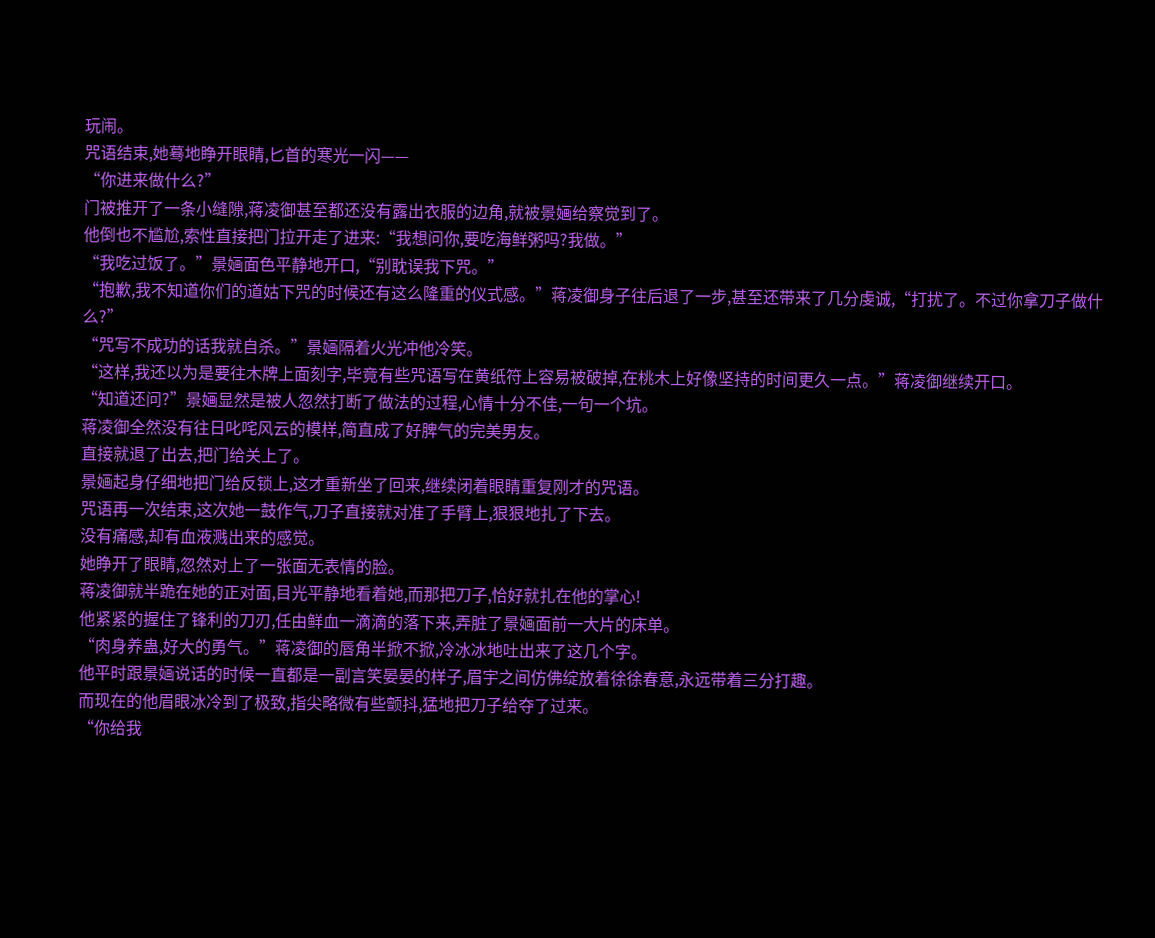玩闹。
咒语结束,她蓦地睁开眼睛,匕首的寒光一闪——
“你进来做什么?”
门被推开了一条小缝隙,蒋凌御甚至都还没有露出衣服的边角,就被景婳给察觉到了。
他倒也不尴尬,索性直接把门拉开走了进来:“我想问你,要吃海鲜粥吗?我做。”
“我吃过饭了。”景婳面色平静地开口,“别耽误我下咒。”
“抱歉,我不知道你们的道姑下咒的时候还有这么隆重的仪式感。”蒋凌御身子往后退了一步,甚至还带来了几分虔诚,“打扰了。不过你拿刀子做什么?”
“咒写不成功的话我就自杀。”景婳隔着火光冲他冷笑。
“这样,我还以为是要往木牌上面刻字,毕竟有些咒语写在黄纸符上容易被破掉,在桃木上好像坚持的时间更久一点。”蒋凌御继续开口。
“知道还问?”景婳显然是被人忽然打断了做法的过程,心情十分不佳,一句一个坑。
蒋凌御全然没有往日叱咤风云的模样,简直成了好脾气的完美男友。
直接就退了出去,把门给关上了。
景婳起身仔细地把门给反锁上,这才重新坐了回来,继续闭着眼睛重复刚才的咒语。
咒语再一次结束,这次她一鼓作气,刀子直接就对准了手臂上,狠狠地扎了下去。
没有痛感,却有血液溅出来的感觉。
她睁开了眼睛,忽然对上了一张面无表情的脸。
蒋凌御就半跪在她的正对面,目光平静地看着她,而那把刀子,恰好就扎在他的掌心!
他紧紧的握住了锋利的刀刃,任由鲜血一滴滴的落下来,弄脏了景婳面前一大片的床单。
“肉身养蛊,好大的勇气。”蒋凌御的唇角半掀不掀,冷冰冰地吐出来了这几个字。
他平时跟景婳说话的时候一直都是一副言笑晏晏的样子,眉宇之间仿佛绽放着徐徐春意,永远带着三分打趣。
而现在的他眉眼冰冷到了极致,指尖略微有些颤抖,猛地把刀子给夺了过来。
“你给我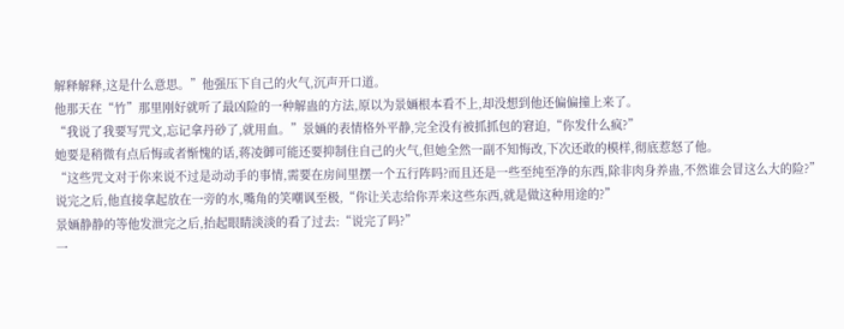解释解释,这是什么意思。”他强压下自己的火气,沉声开口道。
他那天在“竹”那里刚好就听了最凶险的一种解蛊的方法,原以为景婳根本看不上,却没想到他还偏偏撞上来了。
“我说了我要写咒文,忘记拿丹砂了,就用血。”景婳的表情格外平静,完全没有被抓抓包的窘迫,“你发什么疯?”
她要是稍微有点后悔或者惭愧的话,蒋凌御可能还要抑制住自己的火气,但她全然一副不知悔改,下次还敢的模样,彻底惹怒了他。
“这些咒文对于你来说不过是动动手的事情,需要在房间里摆一个五行阵吗?而且还是一些至纯至净的东西,除非肉身养蛊,不然谁会冒这么大的险?”
说完之后,他直接拿起放在一旁的水,嘴角的笑嘲讽至极,“你让关志给你弄来这些东西,就是做这种用途的?”
景婳静静的等他发泄完之后,抬起眼睛淡淡的看了过去:“说完了吗?”
一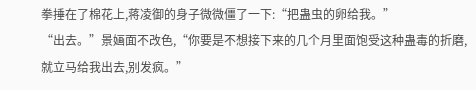拳捶在了棉花上,蒋凌御的身子微微僵了一下:“把蛊虫的卵给我。”
“出去。”景婳面不改色,“你要是不想接下来的几个月里面饱受这种蛊毒的折磨,就立马给我出去,别发疯。”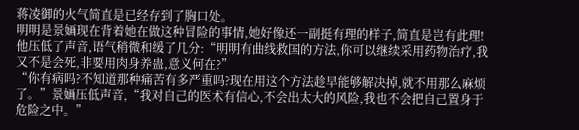蒋凌御的火气简直是已经存到了胸口处。
明明是景婳现在背着她在做这种冒险的事情,她好像还一副挺有理的样子,简直是岂有此理!
他压低了声音,语气稍微和缓了几分:“明明有曲线救国的方法,你可以继续采用药物治疗,我又不是会死,非要用肉身养蛊,意义何在?”
“你有病吗?不知道那种痛苦有多严重吗?现在用这个方法趁早能够解决掉,就不用那么麻烦了。”景婳压低声音,“我对自己的医术有信心,不会出太大的风险,我也不会把自己置身于危险之中。”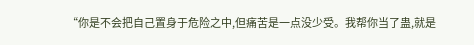“你是不会把自己置身于危险之中,但痛苦是一点没少受。我帮你当了蛊,就是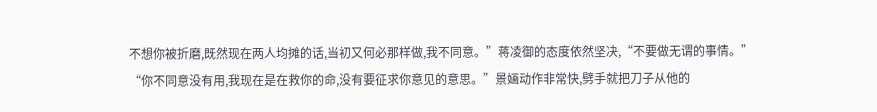不想你被折磨,既然现在两人均摊的话,当初又何必那样做,我不同意。”蒋凌御的态度依然坚决,“不要做无谓的事情。”
“你不同意没有用,我现在是在救你的命,没有要征求你意见的意思。”景婳动作非常快,劈手就把刀子从他的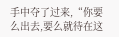手中夺了过来,“你要么出去,要么就待在这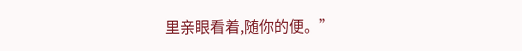里亲眼看着,随你的便。”